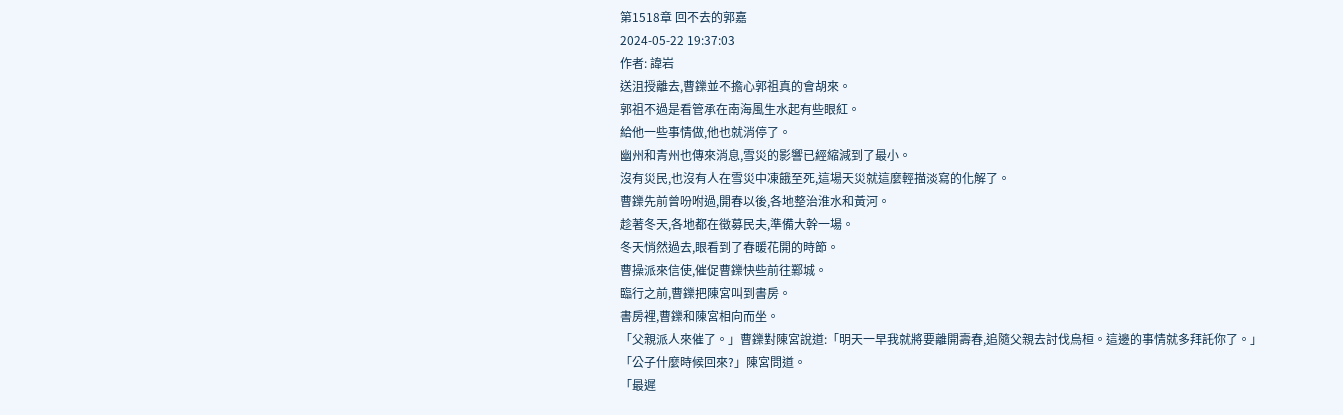第1518章 回不去的郭嘉
2024-05-22 19:37:03
作者: 諱岩
送沮授離去,曹鑠並不擔心郭祖真的會胡來。
郭祖不過是看管承在南海風生水起有些眼紅。
給他一些事情做,他也就消停了。
幽州和青州也傳來消息,雪災的影響已經縮減到了最小。
沒有災民,也沒有人在雪災中凍餓至死,這場天災就這麼輕描淡寫的化解了。
曹鑠先前曾吩咐過,開春以後,各地整治淮水和黃河。
趁著冬天,各地都在徵募民夫,準備大幹一場。
冬天悄然過去,眼看到了春暖花開的時節。
曹操派來信使,催促曹鑠快些前往鄴城。
臨行之前,曹鑠把陳宮叫到書房。
書房裡,曹鑠和陳宮相向而坐。
「父親派人來催了。」曹鑠對陳宮說道:「明天一早我就將要離開壽春,追隨父親去討伐烏桓。這邊的事情就多拜託你了。」
「公子什麼時候回來?」陳宮問道。
「最遲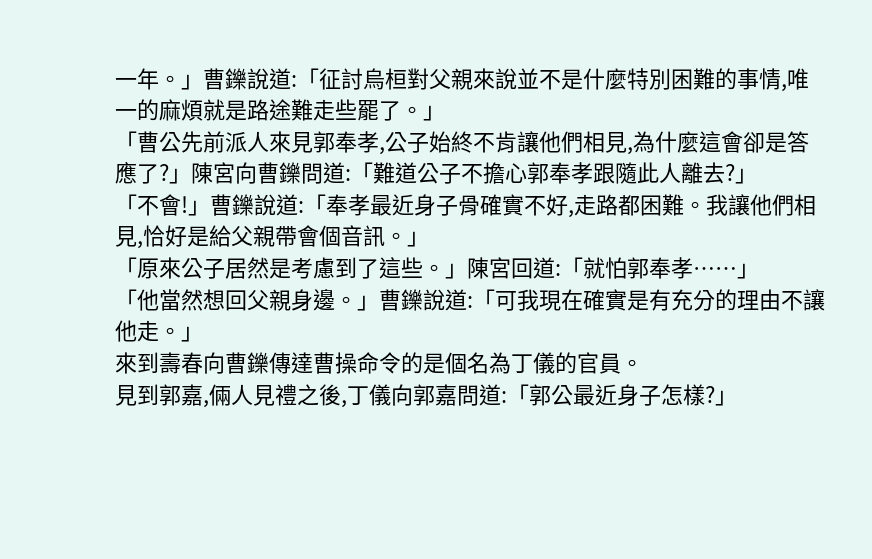一年。」曹鑠說道:「征討烏桓對父親來說並不是什麼特別困難的事情,唯一的麻煩就是路途難走些罷了。」
「曹公先前派人來見郭奉孝,公子始終不肯讓他們相見,為什麼這會卻是答應了?」陳宮向曹鑠問道:「難道公子不擔心郭奉孝跟隨此人離去?」
「不會!」曹鑠說道:「奉孝最近身子骨確實不好,走路都困難。我讓他們相見,恰好是給父親帶會個音訊。」
「原來公子居然是考慮到了這些。」陳宮回道:「就怕郭奉孝……」
「他當然想回父親身邊。」曹鑠說道:「可我現在確實是有充分的理由不讓他走。」
來到壽春向曹鑠傳達曹操命令的是個名為丁儀的官員。
見到郭嘉,倆人見禮之後,丁儀向郭嘉問道:「郭公最近身子怎樣?」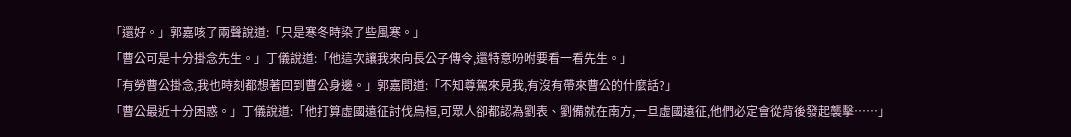「還好。」郭嘉咳了兩聲說道:「只是寒冬時染了些風寒。」
「曹公可是十分掛念先生。」丁儀說道:「他這次讓我來向長公子傳令,還特意吩咐要看一看先生。」
「有勞曹公掛念,我也時刻都想著回到曹公身邊。」郭嘉問道:「不知尊駕來見我,有沒有帶來曹公的什麼話?」
「曹公最近十分困惑。」丁儀說道:「他打算虛國遠征討伐烏桓,可眾人卻都認為劉表、劉備就在南方,一旦虛國遠征,他們必定會從背後發起襲擊……」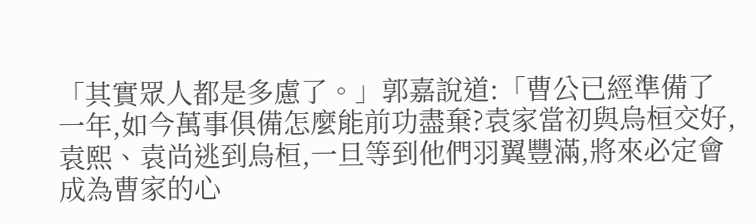「其實眾人都是多慮了。」郭嘉說道:「曹公已經準備了一年,如今萬事俱備怎麼能前功盡棄?袁家當初與烏桓交好,袁熙、袁尚逃到烏桓,一旦等到他們羽翼豐滿,將來必定會成為曹家的心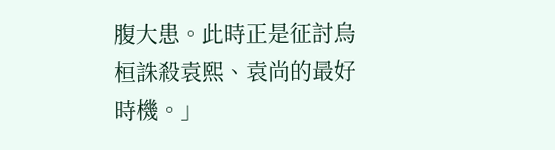腹大患。此時正是征討烏桓誅殺袁熙、袁尚的最好時機。」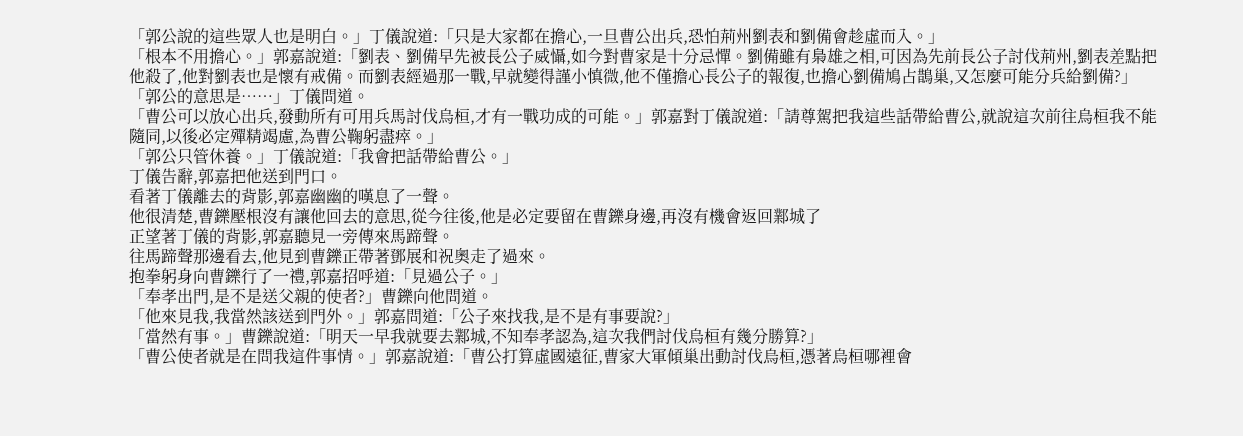「郭公說的這些眾人也是明白。」丁儀說道:「只是大家都在擔心,一旦曹公出兵,恐怕荊州劉表和劉備會趁虛而入。」
「根本不用擔心。」郭嘉說道:「劉表、劉備早先被長公子威懾,如今對曹家是十分忌憚。劉備雖有梟雄之相,可因為先前長公子討伐荊州,劉表差點把他殺了,他對劉表也是懷有戒備。而劉表經過那一戰,早就變得謹小慎微,他不僅擔心長公子的報復,也擔心劉備鳩占鵲巢,又怎麼可能分兵給劉備?」
「郭公的意思是……」丁儀問道。
「曹公可以放心出兵,發動所有可用兵馬討伐烏桓,才有一戰功成的可能。」郭嘉對丁儀說道:「請尊駕把我這些話帶給曹公,就說這次前往烏桓我不能隨同,以後必定殫精竭慮,為曹公鞠躬盡瘁。」
「郭公只管休養。」丁儀說道:「我會把話帶給曹公。」
丁儀告辭,郭嘉把他送到門口。
看著丁儀離去的背影,郭嘉幽幽的嘆息了一聲。
他很清楚,曹鑠壓根沒有讓他回去的意思,從今往後,他是必定要留在曹鑠身邊,再沒有機會返回鄴城了
正望著丁儀的背影,郭嘉聽見一旁傳來馬蹄聲。
往馬蹄聲那邊看去,他見到曹鑠正帶著鄧展和祝奧走了過來。
抱拳躬身向曹鑠行了一禮,郭嘉招呼道:「見過公子。」
「奉孝出門,是不是送父親的使者?」曹鑠向他問道。
「他來見我,我當然該送到門外。」郭嘉問道:「公子來找我,是不是有事要說?」
「當然有事。」曹鑠說道:「明天一早我就要去鄴城,不知奉孝認為,這次我們討伐烏桓有幾分勝算?」
「曹公使者就是在問我這件事情。」郭嘉說道:「曹公打算虛國遠征,曹家大軍傾巢出動討伐烏桓,憑著烏桓哪裡會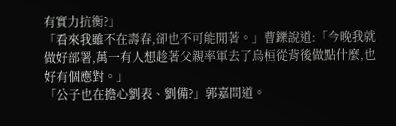有實力抗衡?」
「看來我雖不在壽春,卻也不可能閒著。」曹鑠說道:「今晚我就做好部署,萬一有人想趁著父親率軍去了烏桓從背後做點什麼,也好有個應對。」
「公子也在擔心劉表、劉備?」郭嘉問道。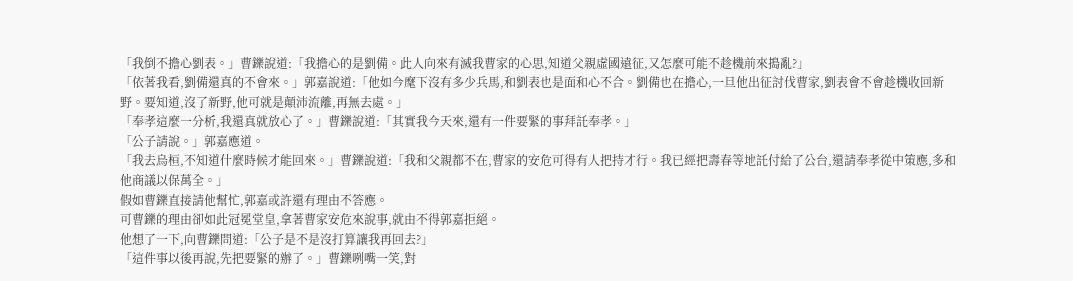「我倒不擔心劉表。」曹鑠說道:「我擔心的是劉備。此人向來有滅我曹家的心思,知道父親虛國遠征,又怎麼可能不趁機前來搗亂?」
「依著我看,劉備還真的不會來。」郭嘉說道:「他如今麾下沒有多少兵馬,和劉表也是面和心不合。劉備也在擔心,一旦他出征討伐曹家,劉表會不會趁機收回新野。要知道,沒了新野,他可就是顛沛流離,再無去處。」
「奉孝這麼一分析,我還真就放心了。」曹鑠說道:「其實我今天來,還有一件要緊的事拜託奉孝。」
「公子請說。」郭嘉應道。
「我去烏桓,不知道什麼時候才能回來。」曹鑠說道:「我和父親都不在,曹家的安危可得有人把持才行。我已經把壽春等地託付給了公台,還請奉孝從中策應,多和他商議以保萬全。」
假如曹鑠直接請他幫忙,郭嘉或許還有理由不答應。
可曹鑠的理由卻如此冠冕堂皇,拿著曹家安危來說事,就由不得郭嘉拒絕。
他想了一下,向曹鑠問道:「公子是不是沒打算讓我再回去?」
「這件事以後再說,先把要緊的辦了。」曹鑠咧嘴一笑,對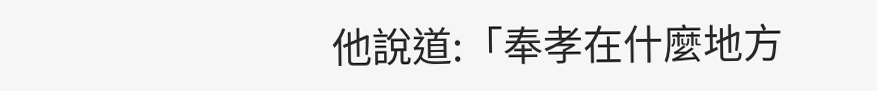他說道:「奉孝在什麼地方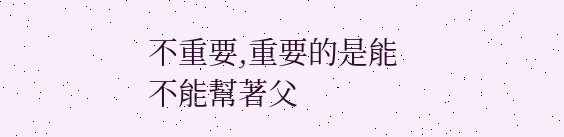不重要,重要的是能不能幫著父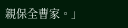親保全曹家。」